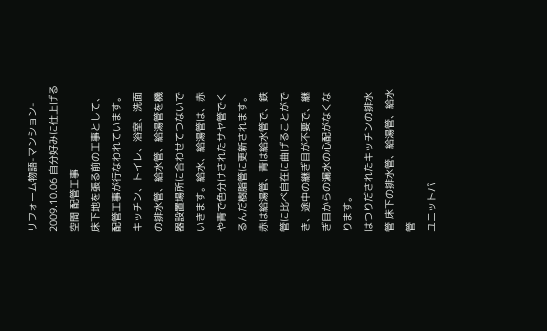リフォーム物語-マンション-
2009.10.06 自分好みに仕上げる空間 配管工事
床下地を張る前の工事として、配管工事が行なわれています。キッチン、トイレ、浴室、洗面の排水管、給水管、給湯管を機器設置場所に合わせてつないでいきます。給水、給湯管は、赤や青で色分けされたサヤ管でくるんだ樹脂管に更新されます。赤は給湯管、青は給水管で、鉄管に比べ自在に曲げることができ、途中の継ぎ目が不要で、継ぎ目からの漏水の心配がなくなります。
はつりだされたキッチンの排水管 床下の排水管、給湯管、給水管
ユニットバ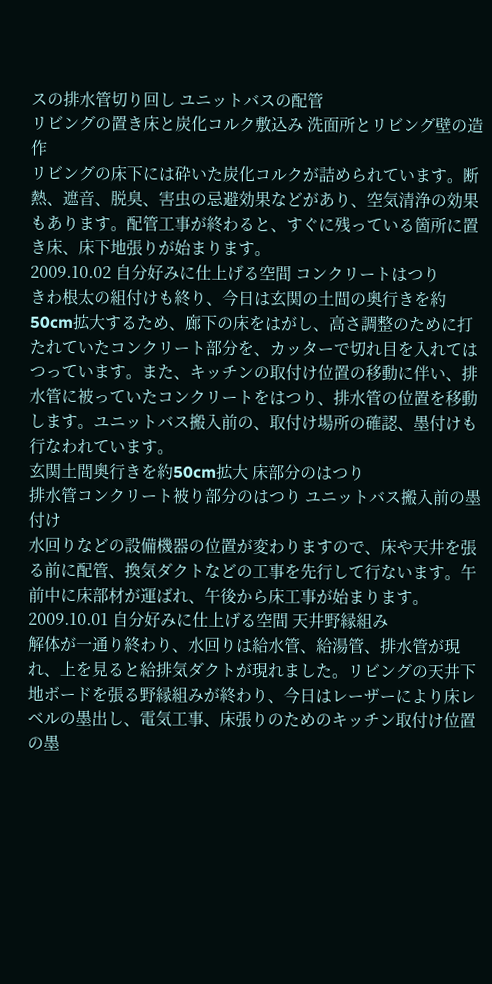スの排水管切り回し ユニットバスの配管
リビングの置き床と炭化コルク敷込み 洗面所とリビング壁の造作
リビングの床下には砕いた炭化コルクが詰められています。断熱、遮音、脱臭、害虫の忌避効果などがあり、空気清浄の効果もあります。配管工事が終わると、すぐに残っている箇所に置き床、床下地張りが始まります。
2009.10.02 自分好みに仕上げる空間 コンクリートはつり
きわ根太の組付けも終り、今日は玄関の土間の奥行きを約50cm拡大するため、廊下の床をはがし、高さ調整のために打たれていたコンクリート部分を、カッターで切れ目を入れてはつっています。また、キッチンの取付け位置の移動に伴い、排水管に被っていたコンクリートをはつり、排水管の位置を移動します。ユニットバス搬入前の、取付け場所の確認、墨付けも行なわれています。
玄関土間奥行きを約50cm拡大 床部分のはつり
排水管コンクリート被り部分のはつり ユニットバス搬入前の墨付け
水回りなどの設備機器の位置が変わりますので、床や天井を張る前に配管、換気ダクトなどの工事を先行して行ないます。午前中に床部材が運ばれ、午後から床工事が始まります。
2009.10.01 自分好みに仕上げる空間 天井野縁組み
解体が一通り終わり、水回りは給水管、給湯管、排水管が現れ、上を見ると給排気ダクトが現れました。リビングの天井下地ボードを張る野縁組みが終わり、今日はレーザーにより床レベルの墨出し、電気工事、床張りのためのキッチン取付け位置の墨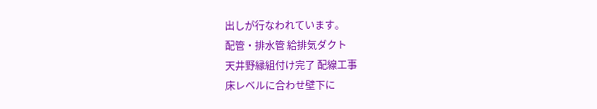出しが行なわれています。
配管・排水管 給排気ダクト
天井野縁組付け完了 配線工事
床レベルに合わせ壁下に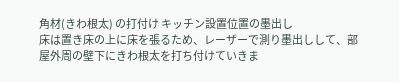角材(きわ根太) の打付け キッチン設置位置の墨出し
床は置き床の上に床を張るため、レーザーで測り墨出しして、部屋外周の壁下にきわ根太を打ち付けていきま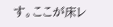す。ここが床レ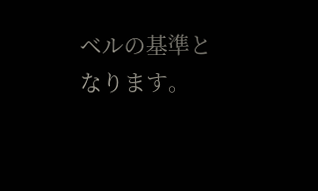ベルの基準となります。